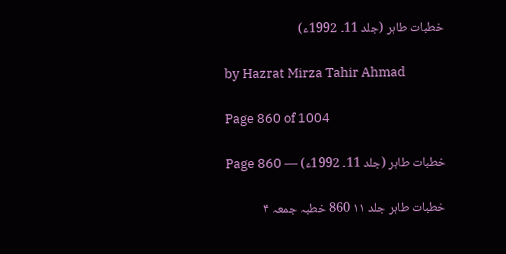خطبات طاہر (جلد 11۔ 1992ء)

by Hazrat Mirza Tahir Ahmad

Page 860 of 1004

خطبات طاہر (جلد 11۔ 1992ء) — Page 860

خطبات طاہر جلد ۱۱ 860 خطبہ جمعہ ۴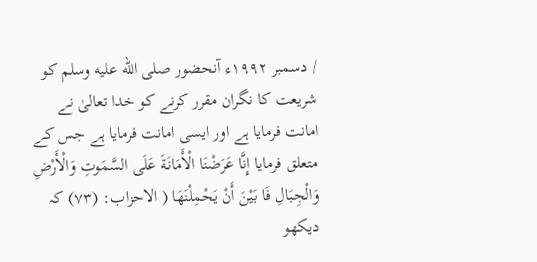/ دسمبر ۱۹۹۲ء آنحضور صلى الله عليه وسلم کو شریعت کا نگران مقرر کرنے کو خدا تعالیٰ نے امانت فرمایا ہے اور ایسی امانت فرمایا ہے جس کے متعلق فرمایا إِنَّا عَرَضْنَا الْأَمَانَةَ عَلَى السَّمَوتِ وَالْأَرْضِ وَالْجِبَالِ فَا بَيْنَ أَنْ يَحْمِلْنَهَا ( الاحزاب: (۷۳) کہ دیکھو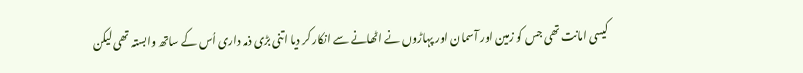کیسی امانت تھی جس کو زمین اور آسمان اور پہاڑوں نے اٹھانے سے انکار کر دیا اتنی بڑی ذمہ داری اُس کے ساتھ وابستہ تھی لیکن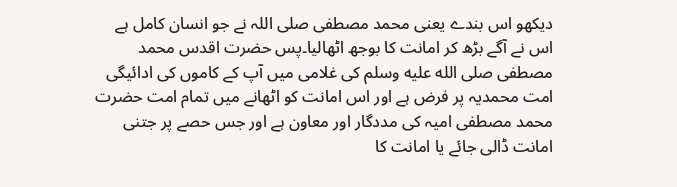دیکھو اس بندے یعنی محمد مصطفی صلی اللہ نے جو انسان کامل ہے اس نے آگے بڑھ کر امانت کا بوجھ اٹھالیا۔پس حضرت اقدس محمد مصطفی صلى الله عليه وسلم کی غلامی میں آپ کے کاموں کی ادائیگی امت محمدیہ پر فرض ہے اور اس امانت کو اٹھانے میں تمام امت حضرت محمد مصطفی امیہ کی مددگار اور معاون ہے اور جس حصے پر جتنی امانت ڈالی جائے یا امانت کا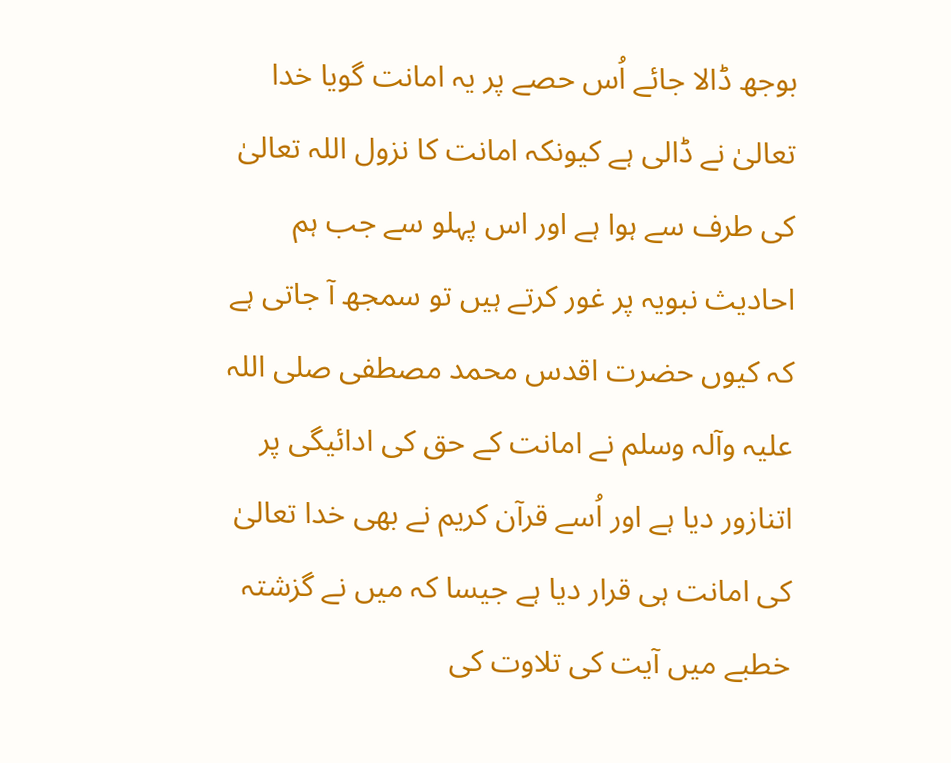بوجھ ڈالا جائے اُس حصے پر یہ امانت گویا خدا تعالیٰ نے ڈالی ہے کیونکہ امانت کا نزول اللہ تعالیٰ کی طرف سے ہوا ہے اور اس پہلو سے جب ہم احادیث نبویہ پر غور کرتے ہیں تو سمجھ آ جاتی ہے کہ کیوں حضرت اقدس محمد مصطفی صلی اللہ علیہ وآلہ وسلم نے امانت کے حق کی ادائیگی پر اتنازور دیا ہے اور اُسے قرآن کریم نے بھی خدا تعالیٰ کی امانت ہی قرار دیا ہے جیسا کہ میں نے گزشتہ خطبے میں آیت کی تلاوت کی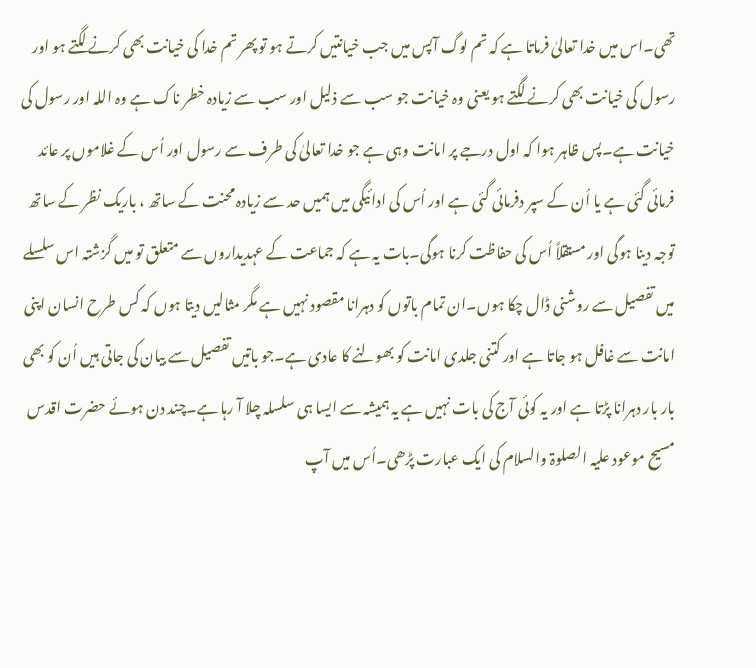تھی۔اس میں خدا تعالیٰ فرماتا ہے کہ تم لوگ آپس میں جب خیانتیں کرتے ہو تو پھر تم خدا کی خیانت بھی کرنے لگتے ہو اور رسول کی خیانت بھی کرنے لگتے ہو یعنی وہ خیانت جو سب سے ذلیل اور سب سے زیادہ خطر ناک ہے وہ اللہ اور رسول کی خیانت ہے۔پس ظاہر ہوا کہ اول درجے پر امانت وہی ہے جو خدا تعالیٰ کی طرف سے رسول اور اُس کے غلاموں پر عائد فرمائی گئی ہے یا اُن کے سپر دفرمائی گئی ہے اور اُس کی ادائیگی میں ہمیں حد سے زیادہ محنت کے ساتھ ، باریک نظر کے ساتھ توجہ دینا ہوگی اور مستقلاً اُس کی حفاظت کرنا ہوگی۔بات یہ ہے کہ جماعت کے عہدیداروں سے متعلق تو میں گزشتہ اس سلسلے میں تفصیل سے روشنی ڈال چکا ہوں۔ان تمام باتوں کو دہرانا مقصود نہیں ہے مگر مثالیں دیتا ہوں کہ کس طرح انسان اپنی امانت سے غافل ہو جاتا ہے اور کتنی جلدی امانت کو بھولنے کا عادی ہے۔جو باتیں تفصیل سے بیان کی جاتی ہیں اُن کو بھی بار بار دہرانا پڑتا ہے اور یہ کوئی آج کی بات نہیں ہے یہ ہمیشہ سے ایسا ہی سلسلہ چلا آ رہا ہے۔چند دن ہوئے حضرت اقدس مسیح موعود علیہ الصلوۃ والسلام کی ایک عبارت پڑھی۔اُس میں آپ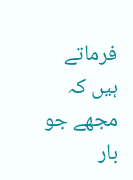فرماتے ہیں کہ مجھے جو بار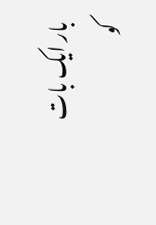بار ایک بات کو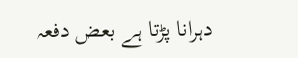دہرانا پڑتا ہے بعض دفعہ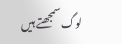لوگ سمجھتے ہیں